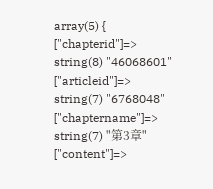array(5) { ["chapterid"]=> string(8) "46068601" ["articleid"]=> string(7) "6768048" ["chaptername"]=> string(7) "第3章" ["content"]=>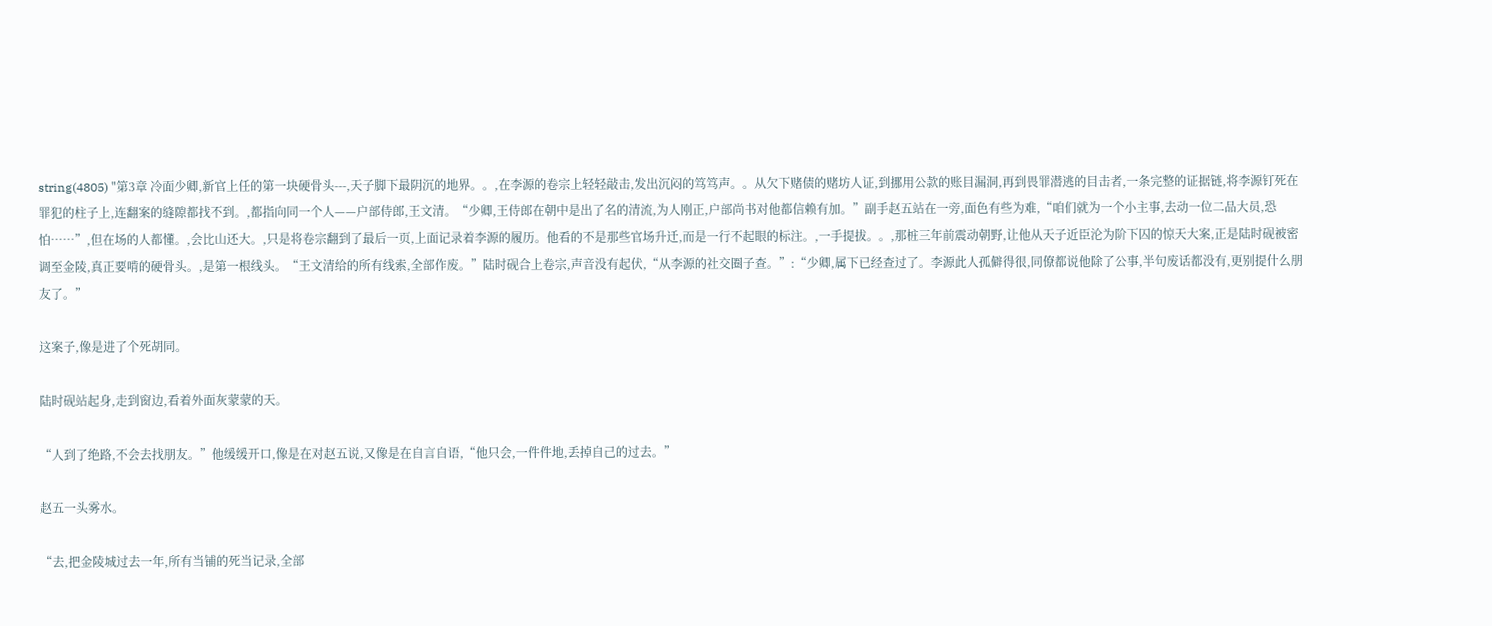string(4805) "第3章 冷面少卿,新官上任的第一块硬骨头---,天子脚下最阴沉的地界。。,在李源的卷宗上轻轻敲击,发出沉闷的笃笃声。。从欠下赌债的赌坊人证,到挪用公款的账目漏洞,再到畏罪潜逃的目击者,一条完整的证据链,将李源钉死在罪犯的柱子上,连翻案的缝隙都找不到。,都指向同一个人——户部侍郎,王文清。“少卿,王侍郎在朝中是出了名的清流,为人刚正,户部尚书对他都信赖有加。”副手赵五站在一旁,面色有些为难,“咱们就为一个小主事,去动一位二品大员,恐怕……”,但在场的人都懂。,会比山还大。,只是将卷宗翻到了最后一页,上面记录着李源的履历。他看的不是那些官场升迁,而是一行不起眼的标注。,一手提拔。。,那桩三年前震动朝野,让他从天子近臣沦为阶下囚的惊天大案,正是陆时砚被密调至金陵,真正要啃的硬骨头。,是第一根线头。“王文清给的所有线索,全部作废。”陆时砚合上卷宗,声音没有起伏,“从李源的社交圈子查。”:“少卿,属下已经查过了。李源此人孤僻得很,同僚都说他除了公事,半句废话都没有,更别提什么朋友了。”

这案子,像是进了个死胡同。

陆时砚站起身,走到窗边,看着外面灰蒙蒙的天。

“人到了绝路,不会去找朋友。”他缓缓开口,像是在对赵五说,又像是在自言自语,“他只会,一件件地,丢掉自己的过去。”

赵五一头雾水。

“去,把金陵城过去一年,所有当铺的死当记录,全部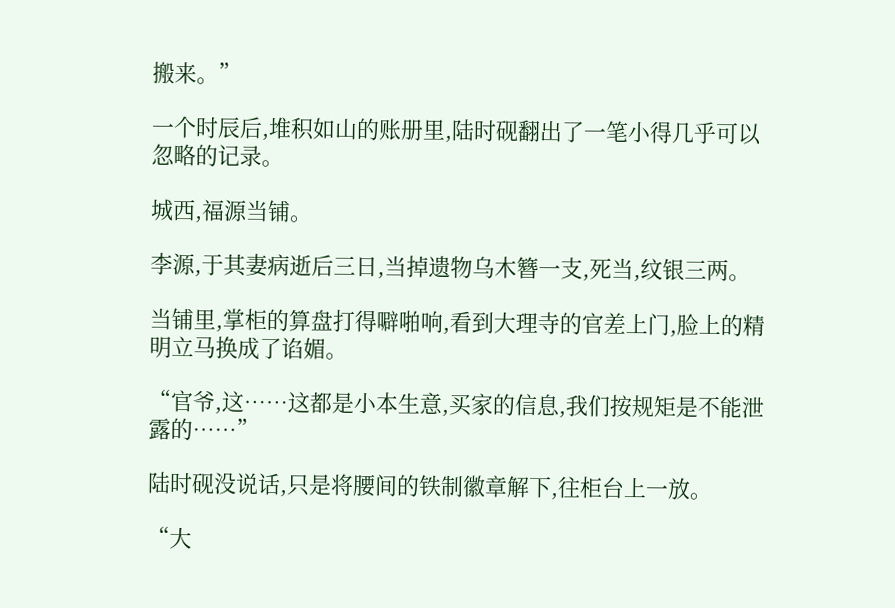搬来。”

一个时辰后,堆积如山的账册里,陆时砚翻出了一笔小得几乎可以忽略的记录。

城西,福源当铺。

李源,于其妻病逝后三日,当掉遗物乌木簪一支,死当,纹银三两。

当铺里,掌柜的算盘打得噼啪响,看到大理寺的官差上门,脸上的精明立马换成了谄媚。

“官爷,这……这都是小本生意,买家的信息,我们按规矩是不能泄露的……”

陆时砚没说话,只是将腰间的铁制徽章解下,往柜台上一放。

“大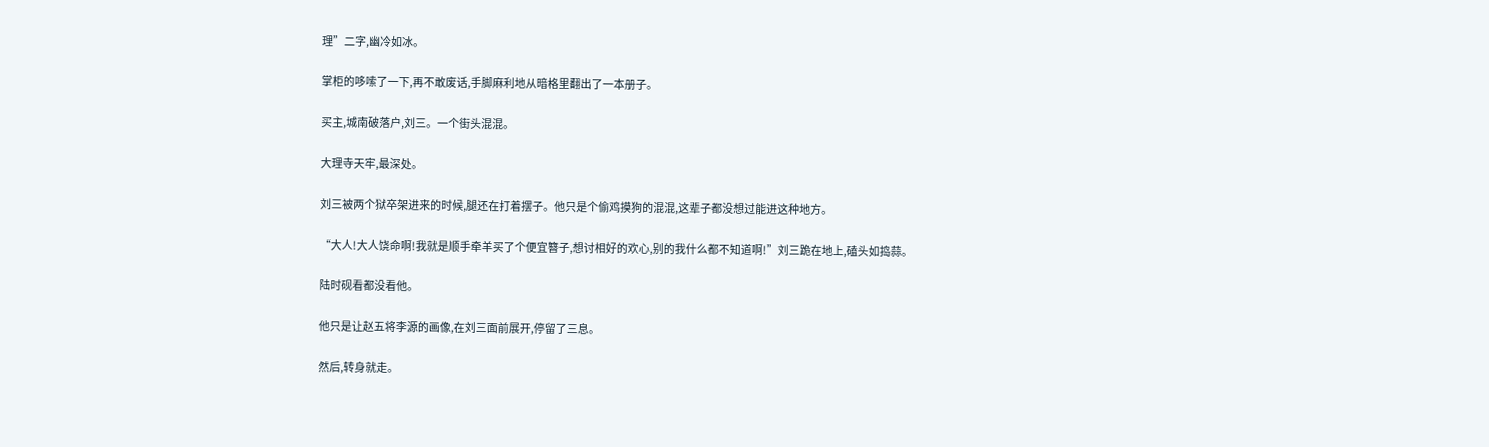理”二字,幽冷如冰。

掌柜的哆嗦了一下,再不敢废话,手脚麻利地从暗格里翻出了一本册子。

买主,城南破落户,刘三。一个街头混混。

大理寺天牢,最深处。

刘三被两个狱卒架进来的时候,腿还在打着摆子。他只是个偷鸡摸狗的混混,这辈子都没想过能进这种地方。

“大人!大人饶命啊!我就是顺手牵羊买了个便宜簪子,想讨相好的欢心,别的我什么都不知道啊!”刘三跪在地上,磕头如捣蒜。

陆时砚看都没看他。

他只是让赵五将李源的画像,在刘三面前展开,停留了三息。

然后,转身就走。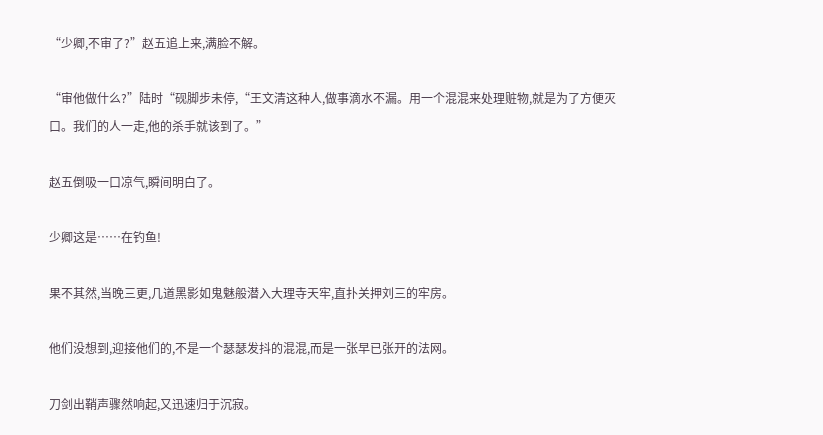“少卿,不审了?”赵五追上来,满脸不解。

“审他做什么?”陆时“砚脚步未停,“王文清这种人,做事滴水不漏。用一个混混来处理赃物,就是为了方便灭口。我们的人一走,他的杀手就该到了。”

赵五倒吸一口凉气,瞬间明白了。

少卿这是……在钓鱼!

果不其然,当晚三更,几道黑影如鬼魅般潜入大理寺天牢,直扑关押刘三的牢房。

他们没想到,迎接他们的,不是一个瑟瑟发抖的混混,而是一张早已张开的法网。

刀剑出鞘声骤然响起,又迅速归于沉寂。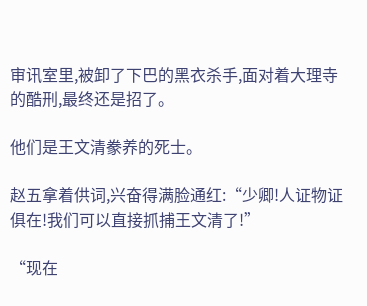审讯室里,被卸了下巴的黑衣杀手,面对着大理寺的酷刑,最终还是招了。

他们是王文清豢养的死士。

赵五拿着供词,兴奋得满脸通红:“少卿!人证物证俱在!我们可以直接抓捕王文清了!”

“现在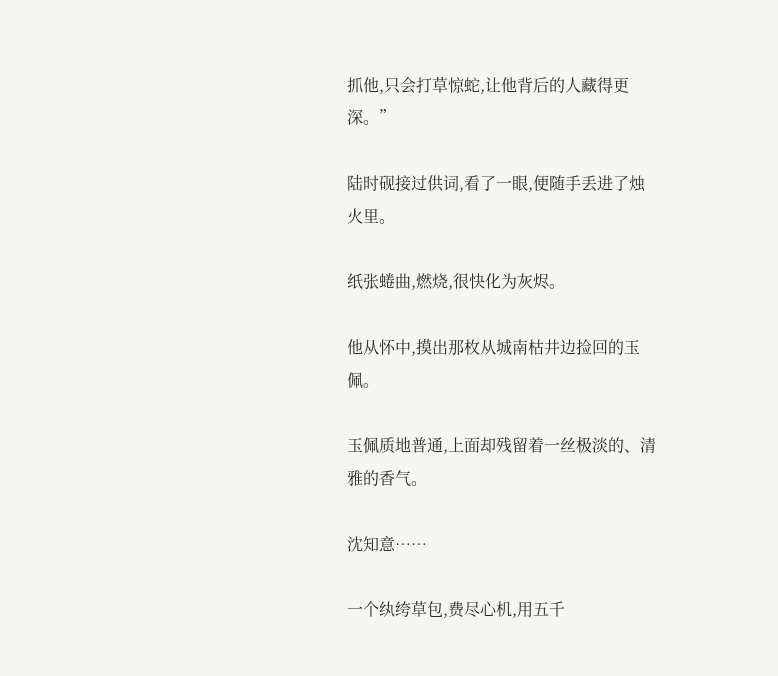抓他,只会打草惊蛇,让他背后的人藏得更深。”

陆时砚接过供词,看了一眼,便随手丢进了烛火里。

纸张蜷曲,燃烧,很快化为灰烬。

他从怀中,摸出那枚从城南枯井边捡回的玉佩。

玉佩质地普通,上面却残留着一丝极淡的、清雅的香气。

沈知意……

一个纨绔草包,费尽心机,用五千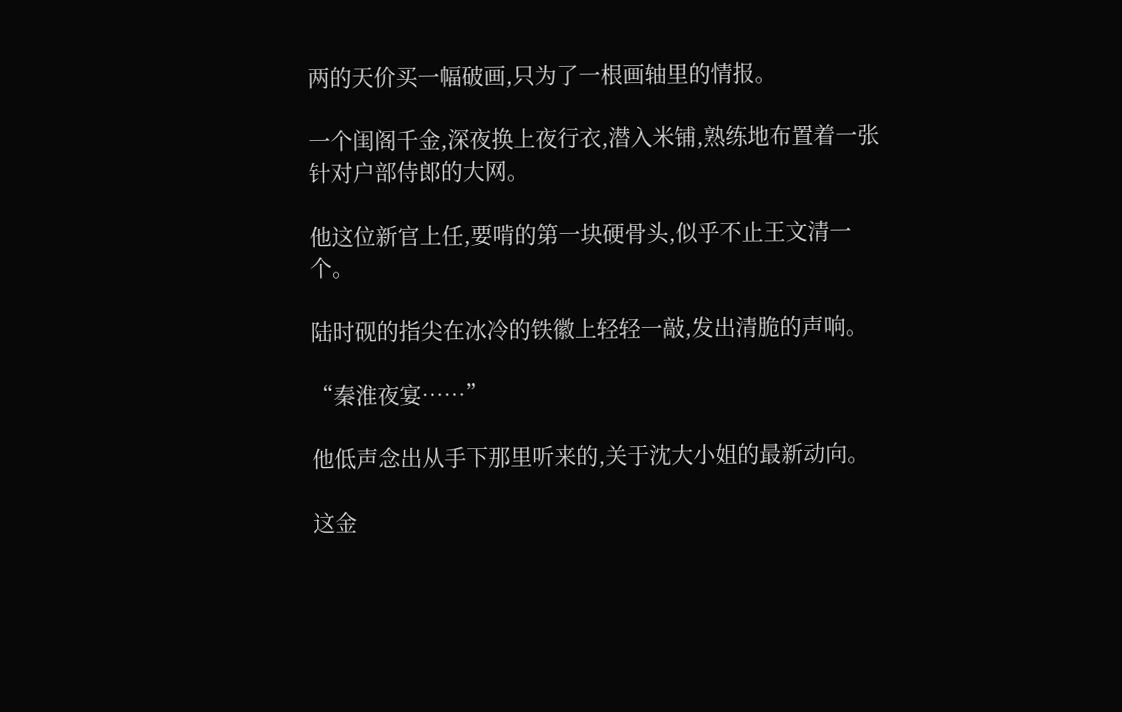两的天价买一幅破画,只为了一根画轴里的情报。

一个闺阁千金,深夜换上夜行衣,潜入米铺,熟练地布置着一张针对户部侍郎的大网。

他这位新官上任,要啃的第一块硬骨头,似乎不止王文清一个。

陆时砚的指尖在冰冷的铁徽上轻轻一敲,发出清脆的声响。

“秦淮夜宴……”

他低声念出从手下那里听来的,关于沈大小姐的最新动向。

这金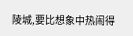陵城,要比想象中热闹得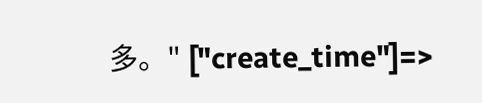多。" ["create_time"]=>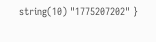string(10) "1775207202" }